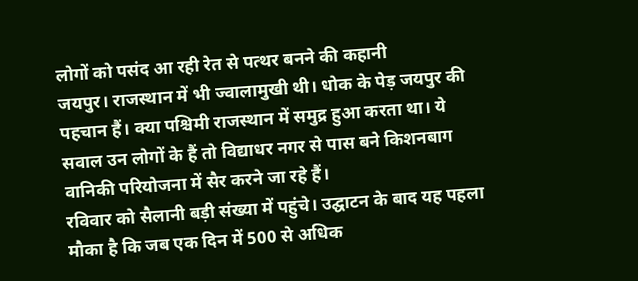लोगों को पसंद आ रही रेत से पत्थर बनने की कहानी
जयपुर। राजस्थान में भी ज्वालामुखी थी। धोक के पेड़ जयपुर की पहचान हैं। क्या पश्चिमी राजस्थान में समुद्र हुआ करता था। ये सवाल उन लोगों के हैं तो विद्याधर नगर से पास बने किशनबाग वानिकी परियोजना में सैर करने जा रहे हैं।
रविवार को सैलानी बड़ी संख्या में पहुंचे। उद्घाटन के बाद यह पहला मौका है कि जब एक दिन में 500 से अधिक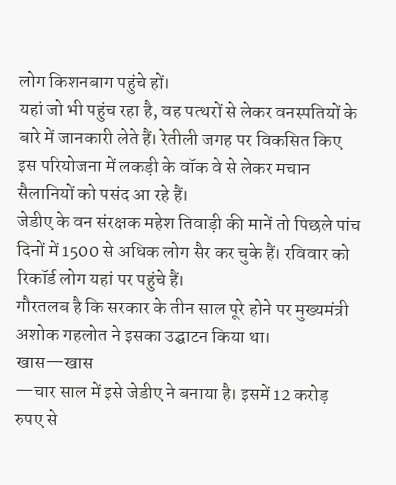लोग किशनबाग पहुंचे हों।
यहां जो भी पहुंच रहा है, वह पत्थरों से लेकर वनस्पतियों के बारे में जानकारी लेते हैं। रेतीली जगह पर विकसित किए इस परियोजना में लकड़ी के वॉक वे से लेकर मचान सैलानियों को पसंद आ रहे हैं।
जेडीए के वन संरक्षक महेश तिवाड़ी की मानें तो पिछले पांच दिनों में 1500 से अधिक लोग सैर कर चुके हैं। रविवार को रिकॉर्ड लोग यहां पर पहुंचे हैं।
गौरतलब है कि सरकार के तीन साल पूरे होने पर मुख्यमंत्री अशोक गहलोत ने इसका उद्घाटन किया था।
खास—खास
—चार साल में इसे जेडीए ने बनाया है। इसमें 12 करोड़ रुपए से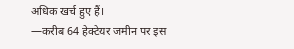अधिक खर्च हुए हैं।
—करीब 64 हेक्टेयर जमीन पर इस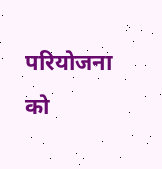परियोजना को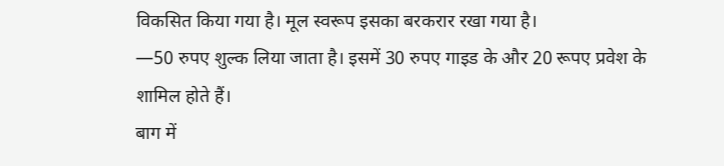विकसित किया गया है। मूल स्वरूप इसका बरकरार रखा गया है।
—50 रुपए शुल्क लिया जाता है। इसमें 30 रुपए गाइड के और 20 रूपए प्रवेश के शामिल होते हैं।
बाग में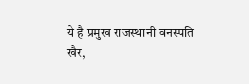ये है प्रमुख राजस्थानी वनस्पति
खैर,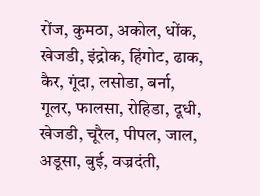रोंज, कुमठा, अकोल, धोंक, खेजडी, इंद्रोक, हिंगोट, ढाक, कैर, गूंदा, लसोडा, बर्ना, गूलर, फालसा, रोहिडा, दूधी, खेजडी, चूरैल, पीपल, जाल, अडूसा, बुई, वज्रदंती,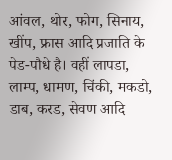आंवल, थोर, फोग, सिनाय, खींप, फ्रास आदि प्रजाति के पेड-पौधे है। वहीं लापडा, लाम्प, धामण, चिंकी, मकडो, डाब, करड, सेवण आदि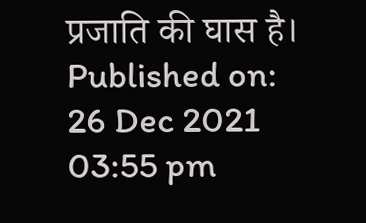प्रजाति की घास है।
Published on:
26 Dec 2021 03:55 pm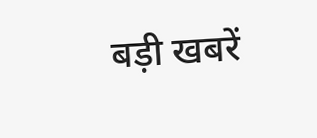बड़ी खबरें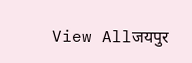View Allजयपुर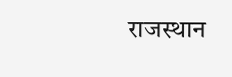राजस्थान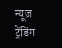न्यूज़
ट्रेंडिंग